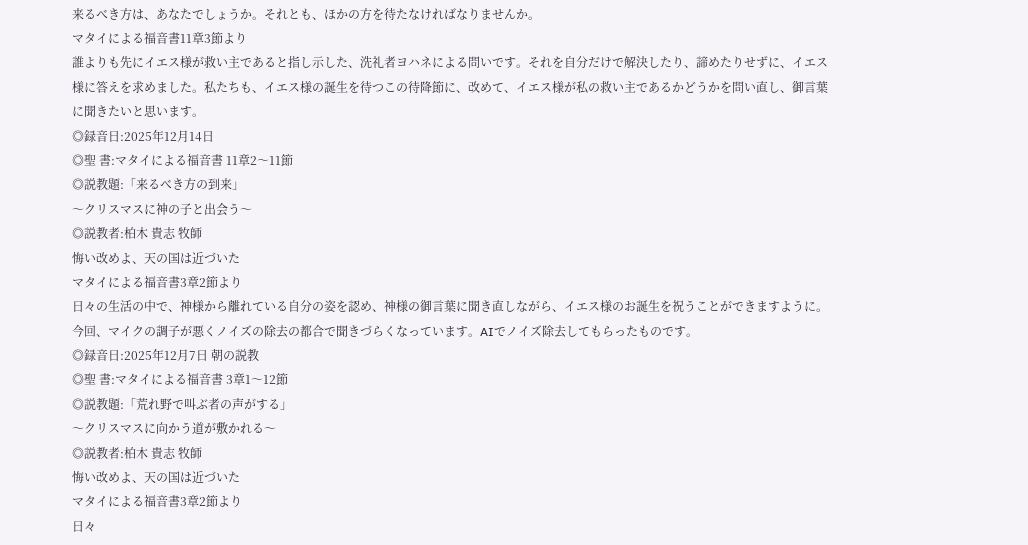来るべき方は、あなたでしょうか。それとも、ほかの方を待たなければなりませんか。
マタイによる福音書11章3節より
誰よりも先にイエス様が救い主であると指し示した、洗礼者ヨハネによる問いです。それを自分だけで解決したり、諦めたりせずに、イエス様に答えを求めました。私たちも、イエス様の誕生を待つこの待降節に、改めて、イエス様が私の救い主であるかどうかを問い直し、御言葉に聞きたいと思います。
◎録音日:2025年12月14日
◎聖 書:マタイによる福音書 11章2〜11節
◎説教題:「来るべき方の到来」
〜クリスマスに神の子と出会う〜
◎説教者:柏木 貴志 牧師
悔い改めよ、天の国は近づいた
マタイによる福音書3章2節より
日々の生活の中で、神様から離れている自分の姿を認め、神様の御言葉に聞き直しながら、イエス様のお誕生を祝うことができますように。
今回、マイクの調子が悪くノイズの除去の都合で聞きづらくなっています。AIでノイズ除去してもらったものです。
◎録音日:2025年12月7日 朝の説教
◎聖 書:マタイによる福音書 3章1〜12節
◎説教題:「荒れ野で叫ぶ者の声がする」
〜クリスマスに向かう道が敷かれる〜
◎説教者:柏木 貴志 牧師
悔い改めよ、天の国は近づいた
マタイによる福音書3章2節より
日々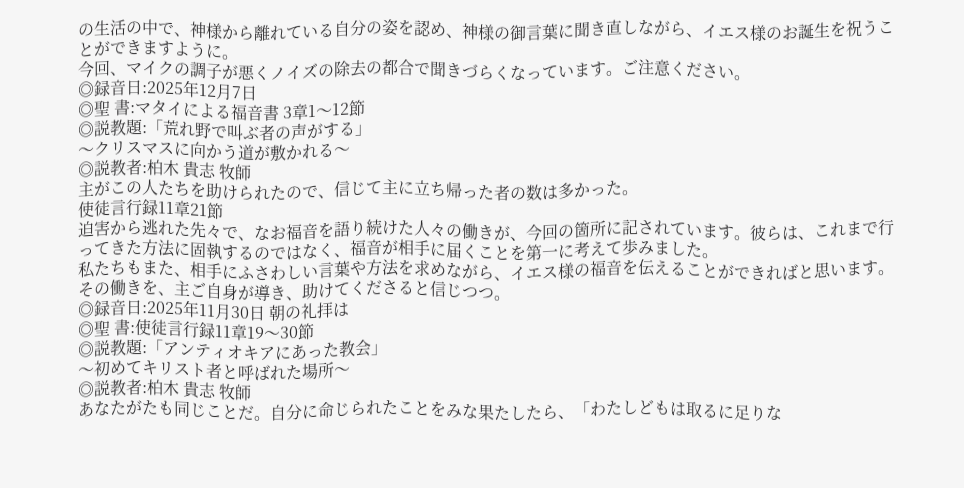の生活の中で、神様から離れている自分の姿を認め、神様の御言葉に聞き直しながら、イエス様のお誕生を祝うことができますように。
今回、マイクの調子が悪くノイズの除去の都合で聞きづらくなっています。ご注意ください。
◎録音日:2025年12月7日
◎聖 書:マタイによる福音書 3章1〜12節
◎説教題:「荒れ野で叫ぶ者の声がする」
〜クリスマスに向かう道が敷かれる〜
◎説教者:柏木 貴志 牧師
主がこの人たちを助けられたので、信じて主に立ち帰った者の数は多かった。
使徒言行録11章21節
迫害から逃れた先々で、なお福音を語り続けた人々の働きが、今回の箇所に記されています。彼らは、これまで行ってきた方法に固執するのではなく、福音が相手に届くことを第一に考えて歩みました。
私たちもまた、相手にふさわしい言葉や方法を求めながら、イエス様の福音を伝えることができればと思います。
その働きを、主ご自身が導き、助けてくださると信じつつ。
◎録音日:2025年11月30日 朝の礼拝は
◎聖 書:使徒言行録11章19〜30節
◎説教題:「アンティオキアにあった教会」
〜初めてキリスト者と呼ばれた場所〜
◎説教者:柏木 貴志 牧師
あなたがたも同じことだ。自分に命じられたことをみな果たしたら、「わたしどもは取るに足りな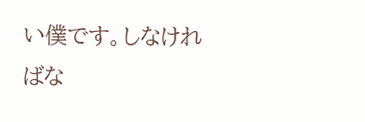い僕です。しなければな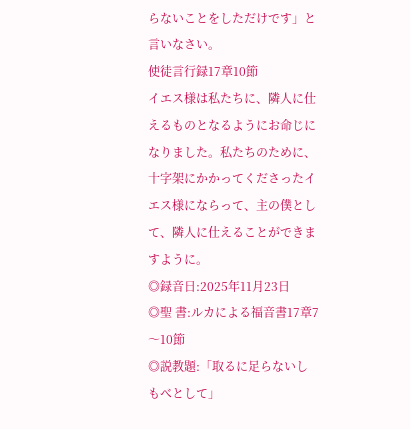らないことをしただけです」と言いなさい。
使徒言行録17章10節
イエス様は私たちに、隣人に仕えるものとなるようにお命じになりました。私たちのために、十字架にかかってくださったイエス様にならって、主の僕として、隣人に仕えることができますように。
◎録音日:2025年11月23日
◎聖 書:ルカによる福音書17章7〜10節
◎説教題:「取るに足らないしもべとして」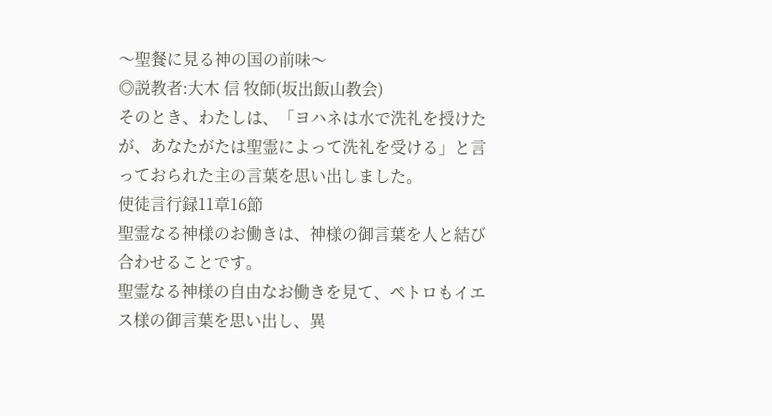〜聖餐に見る神の国の前味〜
◎説教者:大木 信 牧師(坂出飯山教会)
そのとき、わたしは、「ヨハネは水で洗礼を授けたが、あなたがたは聖霊によって洗礼を受ける」と言っておられた主の言葉を思い出しました。
使徒言行録11章16節
聖霊なる神様のお働きは、神様の御言葉を人と結び合わせることです。
聖霊なる神様の自由なお働きを見て、ペトロもイエス様の御言葉を思い出し、異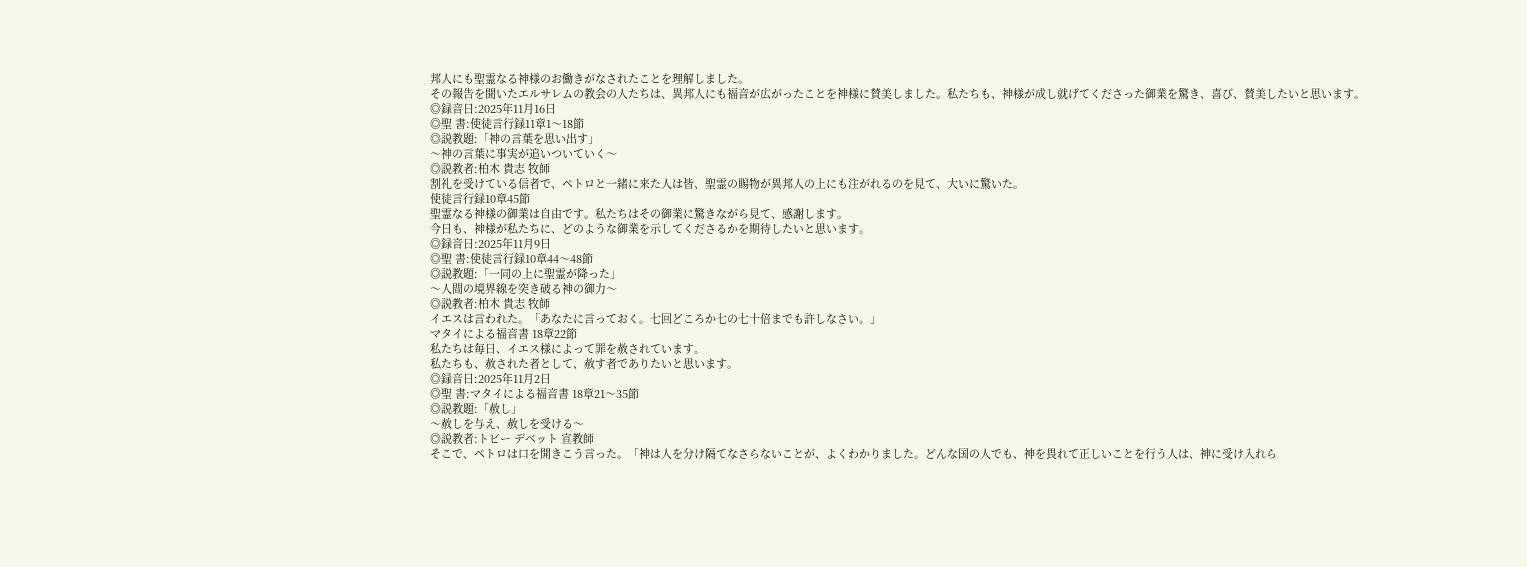邦人にも聖霊なる神様のお働きがなされたことを理解しました。
その報告を聞いたエルサレムの教会の人たちは、異邦人にも福音が広がったことを神様に賛美しました。私たちも、神様が成し就げてくださった御業を驚き、喜び、賛美したいと思います。
◎録音日:2025年11月16日
◎聖 書:使徒言行録11章1〜18節
◎説教題:「神の言葉を思い出す」
〜神の言葉に事実が追いついていく〜
◎説教者:柏木 貴志 牧師
割礼を受けている信者で、ペトロと一緒に来た人は皆、聖霊の賜物が異邦人の上にも注がれるのを見て、大いに驚いた。
使徒言行録10章45節
聖霊なる神様の御業は自由です。私たちはその御業に驚きながら見て、感謝します。
今日も、神様が私たちに、どのような御業を示してくださるかを期待したいと思います。
◎録音日:2025年11月9日
◎聖 書:使徒言行録10章44〜48節
◎説教題:「一同の上に聖霊が降った」
〜人間の境界線を突き破る神の御力〜
◎説教者:柏木 貴志 牧師
イエスは言われた。「あなたに言っておく。七回どころか七の七十倍までも許しなさい。」
マタイによる福音書 18章22節
私たちは毎日、イエス様によって罪を赦されています。
私たちも、赦された者として、赦す者でありたいと思います。
◎録音日:2025年11月2日
◎聖 書:マタイによる福音書 18章21〜35節
◎説教題:「赦し」
〜赦しを与え、赦しを受ける〜
◎説教者:トビー デベット 宣教師
そこで、ペトロは口を開きこう言った。「神は人を分け隔てなさらないことが、よくわかりました。どんな国の人でも、神を畏れて正しいことを行う人は、神に受け入れら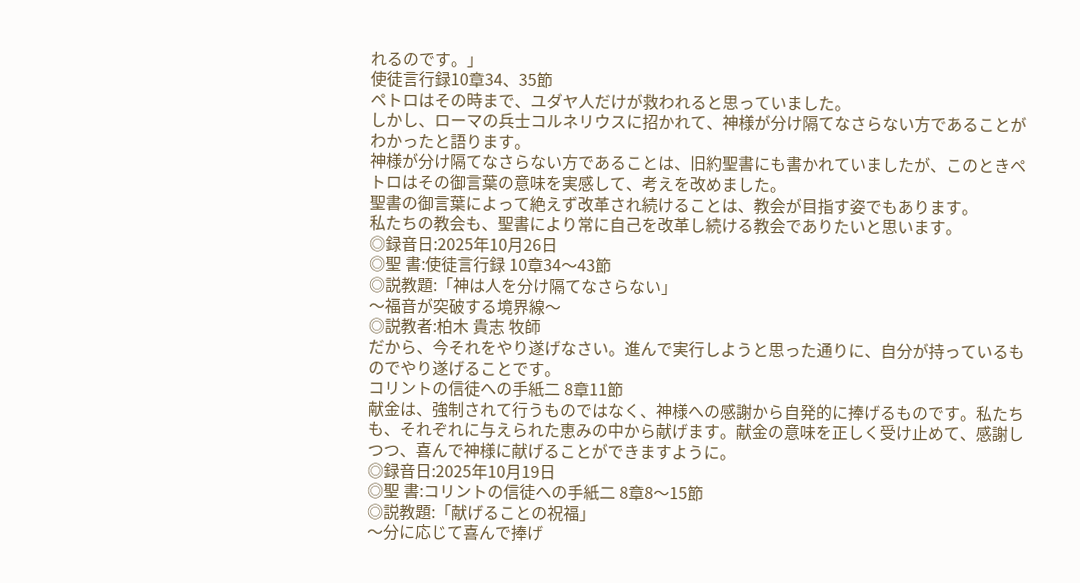れるのです。」
使徒言行録10章34、35節
ペトロはその時まで、ユダヤ人だけが救われると思っていました。
しかし、ローマの兵士コルネリウスに招かれて、神様が分け隔てなさらない方であることがわかったと語ります。
神様が分け隔てなさらない方であることは、旧約聖書にも書かれていましたが、このときペトロはその御言葉の意味を実感して、考えを改めました。
聖書の御言葉によって絶えず改革され続けることは、教会が目指す姿でもあります。
私たちの教会も、聖書により常に自己を改革し続ける教会でありたいと思います。
◎録音日:2025年10月26日
◎聖 書:使徒言行録 10章34〜43節
◎説教題:「神は人を分け隔てなさらない」
〜福音が突破する境界線〜
◎説教者:柏木 貴志 牧師
だから、今それをやり遂げなさい。進んで実行しようと思った通りに、自分が持っているものでやり遂げることです。
コリントの信徒への手紙二 8章11節
献金は、強制されて行うものではなく、神様への感謝から自発的に捧げるものです。私たちも、それぞれに与えられた恵みの中から献げます。献金の意味を正しく受け止めて、感謝しつつ、喜んで神様に献げることができますように。
◎録音日:2025年10月19日
◎聖 書:コリントの信徒への手紙二 8章8〜15節
◎説教題:「献げることの祝福」
〜分に応じて喜んで捧げ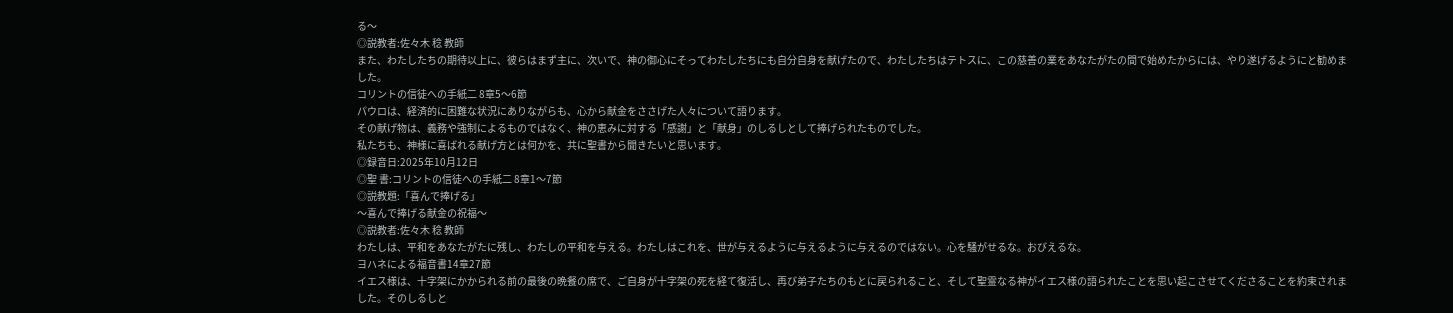る〜
◎説教者:佐々木 稔 教師
また、わたしたちの期待以上に、彼らはまず主に、次いで、神の御心にそってわたしたちにも自分自身を献げたので、わたしたちはテトスに、この慈善の業をあなたがたの間で始めたからには、やり遂げるようにと勧めました。
コリントの信徒への手紙二 8章5〜6節
パウロは、経済的に困難な状況にありながらも、心から献金をささげた人々について語ります。
その献げ物は、義務や強制によるものではなく、神の恵みに対する「感謝」と「献身」のしるしとして捧げられたものでした。
私たちも、神様に喜ばれる献げ方とは何かを、共に聖書から聞きたいと思います。
◎録音日:2025年10月12日
◎聖 書:コリントの信徒への手紙二 8章1〜7節
◎説教題:「喜んで捧げる」
〜喜んで捧げる献金の祝福〜
◎説教者:佐々木 稔 教師
わたしは、平和をあなたがたに残し、わたしの平和を与える。わたしはこれを、世が与えるように与えるように与えるのではない。心を騒がせるな。おびえるな。
ヨハネによる福音書14章27節
イエス様は、十字架にかかられる前の最後の晩餐の席で、ご自身が十字架の死を経て復活し、再び弟子たちのもとに戻られること、そして聖霊なる神がイエス様の語られたことを思い起こさせてくださることを約束されました。そのしるしと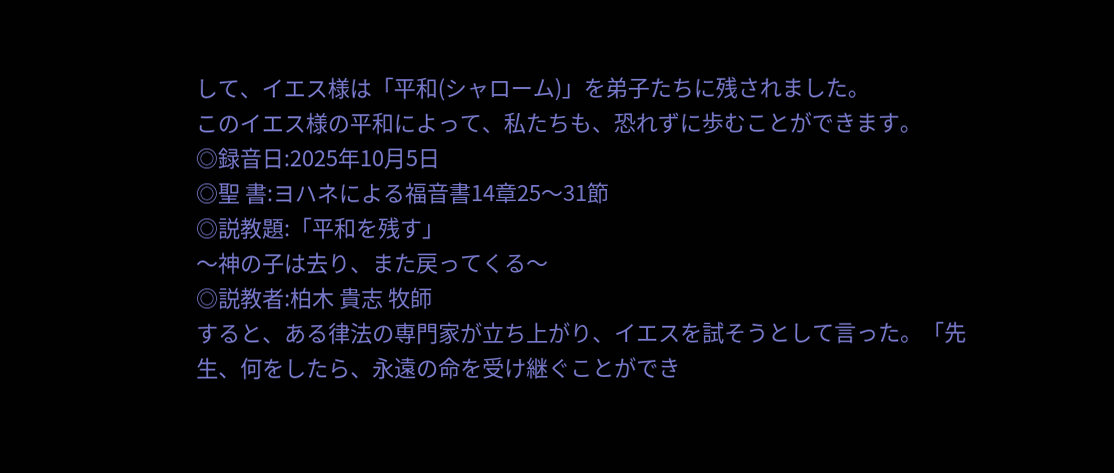して、イエス様は「平和(シャローム)」を弟子たちに残されました。
このイエス様の平和によって、私たちも、恐れずに歩むことができます。
◎録音日:2025年10月5日
◎聖 書:ヨハネによる福音書14章25〜31節
◎説教題:「平和を残す」
〜神の子は去り、また戻ってくる〜
◎説教者:柏木 貴志 牧師
すると、ある律法の専門家が立ち上がり、イエスを試そうとして言った。「先生、何をしたら、永遠の命を受け継ぐことができ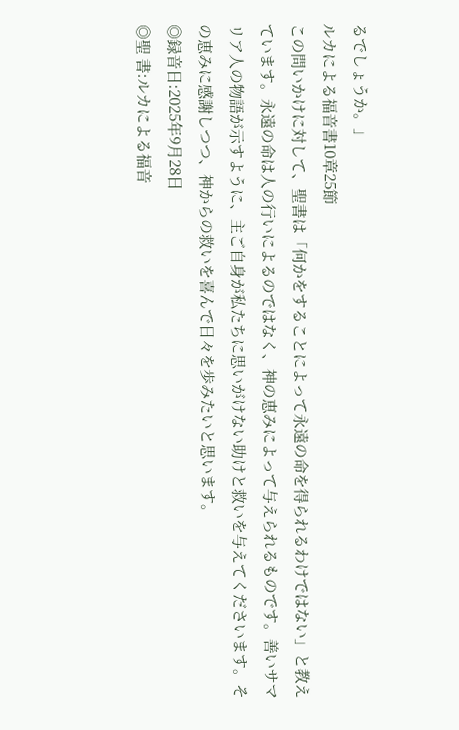るでしょうか。」
ルカによる福音書10章25節
この問いかけに対して、聖書は「何かをすることによって永遠の命を得られるわけではない」と教えています。永遠の命は人の行いによるのではなく、神の恵みによって与えられるものです。善いサマリア人の物語が示すように、主ご自身が私たちに思いがけない助けと救いを与えてくださいます。その恵みに感謝しつつ、神からの救いを喜んで日々を歩みたいと思います。
◎録音日:2025年9月28日
◎聖 書:ルカによる福音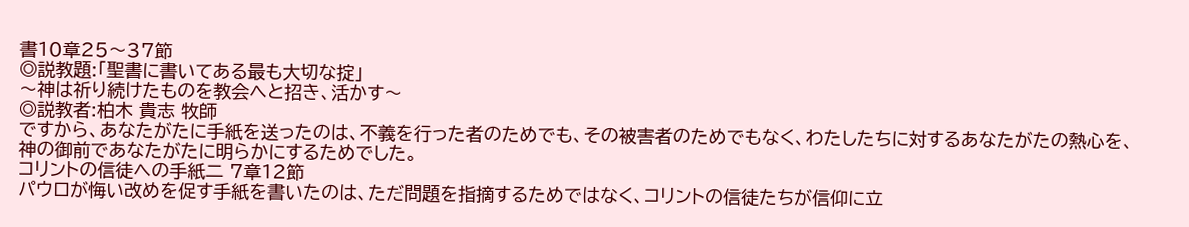書10章25〜37節
◎説教題:「聖書に書いてある最も大切な掟」
〜神は祈り続けたものを教会へと招き、活かす〜
◎説教者:柏木 貴志 牧師
ですから、あなたがたに手紙を送ったのは、不義を行った者のためでも、その被害者のためでもなく、わたしたちに対するあなたがたの熱心を、神の御前であなたがたに明らかにするためでした。
コリントの信徒への手紙二 7章12節
パウロが悔い改めを促す手紙を書いたのは、ただ問題を指摘するためではなく、コリントの信徒たちが信仰に立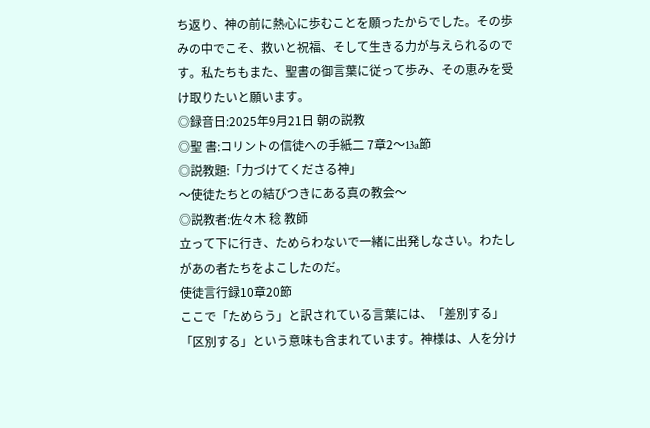ち返り、神の前に熱心に歩むことを願ったからでした。その歩みの中でこそ、救いと祝福、そして生きる力が与えられるのです。私たちもまた、聖書の御言葉に従って歩み、その恵みを受け取りたいと願います。
◎録音日:2025年9月21日 朝の説教
◎聖 書:コリントの信徒への手紙二 7章2〜13a節
◎説教題:「力づけてくださる神」
〜使徒たちとの結びつきにある真の教会〜
◎説教者:佐々木 稔 教師
立って下に行き、ためらわないで一緒に出発しなさい。わたしがあの者たちをよこしたのだ。
使徒言行録10章20節
ここで「ためらう」と訳されている言葉には、「差別する」「区別する」という意味も含まれています。神様は、人を分け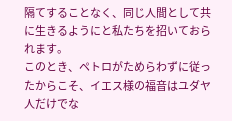隔てすることなく、同じ人間として共に生きるようにと私たちを招いておられます。
このとき、ペトロがためらわずに従ったからこそ、イエス様の福音はユダヤ人だけでな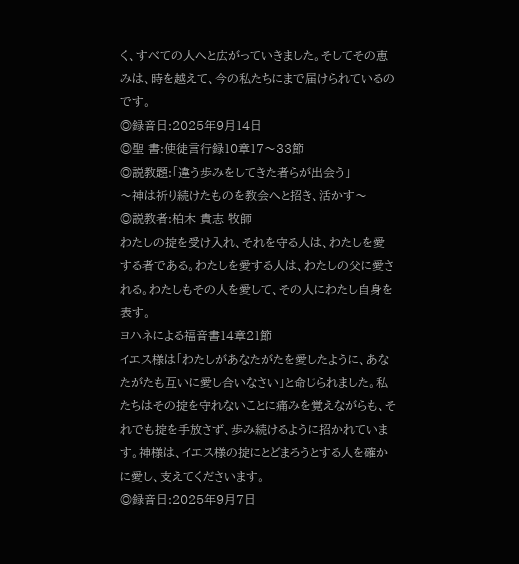く、すべての人へと広がっていきました。そしてその恵みは、時を越えて、今の私たちにまで届けられているのです。
◎録音日:2025年9月14日
◎聖 書:使徒言行録10章17〜33節
◎説教題:「違う歩みをしてきた者らが出会う」
〜神は祈り続けたものを教会へと招き、活かす〜
◎説教者:柏木 貴志 牧師
わたしの掟を受け入れ、それを守る人は、わたしを愛する者である。わたしを愛する人は、わたしの父に愛される。わたしもその人を愛して、その人にわたし自身を表す。
ヨハネによる福音書14章21節
イエス様は「わたしがあなたがたを愛したように、あなたがたも互いに愛し合いなさい」と命じられました。私たちはその掟を守れないことに痛みを覚えながらも、それでも掟を手放さず、歩み続けるように招かれています。神様は、イエス様の掟にとどまろうとする人を確かに愛し、支えてくださいます。
◎録音日:2025年9月7日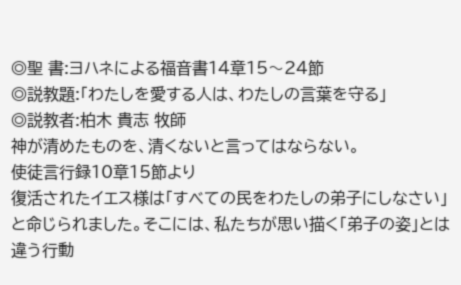◎聖 書:ヨハネによる福音書14章15〜24節
◎説教題:「わたしを愛する人は、わたしの言葉を守る」
◎説教者:柏木 貴志 牧師
神が清めたものを、清くないと言ってはならない。
使徒言行録10章15節より
復活されたイエス様は「すべての民をわたしの弟子にしなさい」と命じられました。そこには、私たちが思い描く「弟子の姿」とは違う行動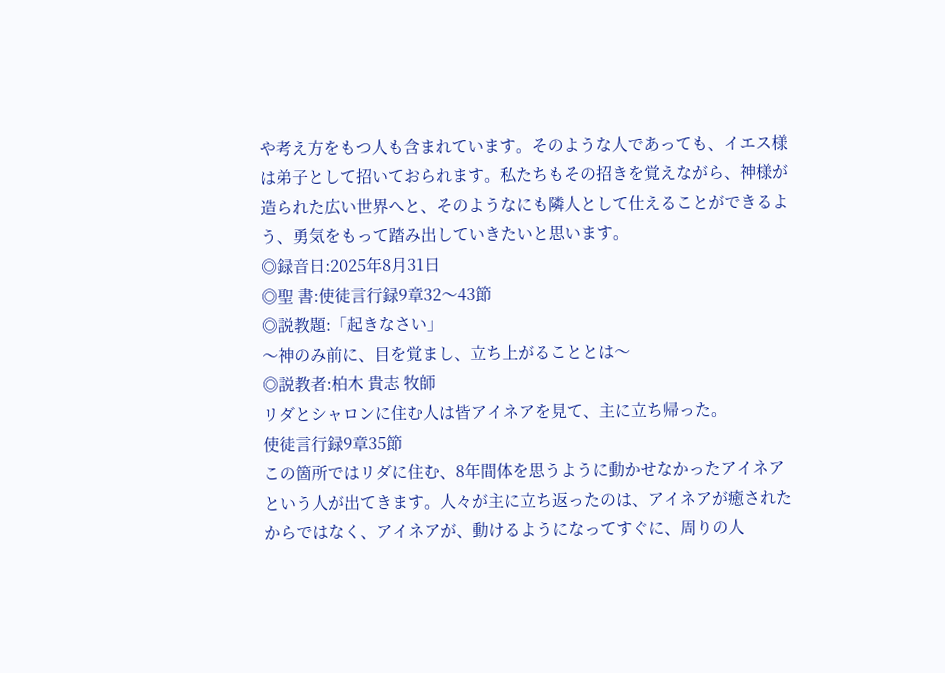や考え方をもつ人も含まれています。そのような人であっても、イエス様は弟子として招いておられます。私たちもその招きを覚えながら、神様が造られた広い世界へと、そのようなにも隣人として仕えることができるよう、勇気をもって踏み出していきたいと思います。
◎録音日:2025年8月31日
◎聖 書:使徒言行録9章32〜43節
◎説教題:「起きなさい」
〜神のみ前に、目を覚まし、立ち上がることとは〜
◎説教者:柏木 貴志 牧師
リダとシャロンに住む人は皆アイネアを見て、主に立ち帰った。
使徒言行録9章35節
この箇所ではリダに住む、8年間体を思うように動かせなかったアイネアという人が出てきます。人々が主に立ち返ったのは、アイネアが癒されたからではなく、アイネアが、動けるようになってすぐに、周りの人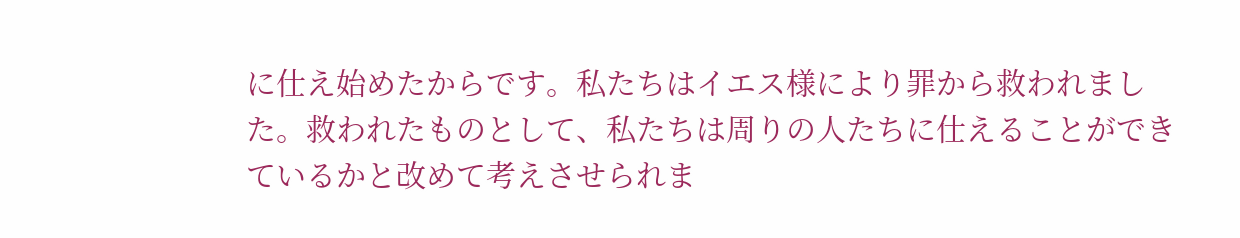に仕え始めたからです。私たちはイエス様により罪から救われました。救われたものとして、私たちは周りの人たちに仕えることができているかと改めて考えさせられま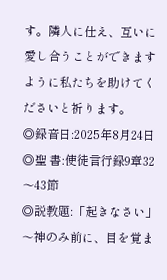す。隣人に仕え、互いに愛し合うことができますように私たちを助けてくださいと祈ります。
◎録音日:2025年8月24日
◎聖 書:使徒言行録9章32〜43節
◎説教題:「起きなさい」
〜神のみ前に、目を覚ま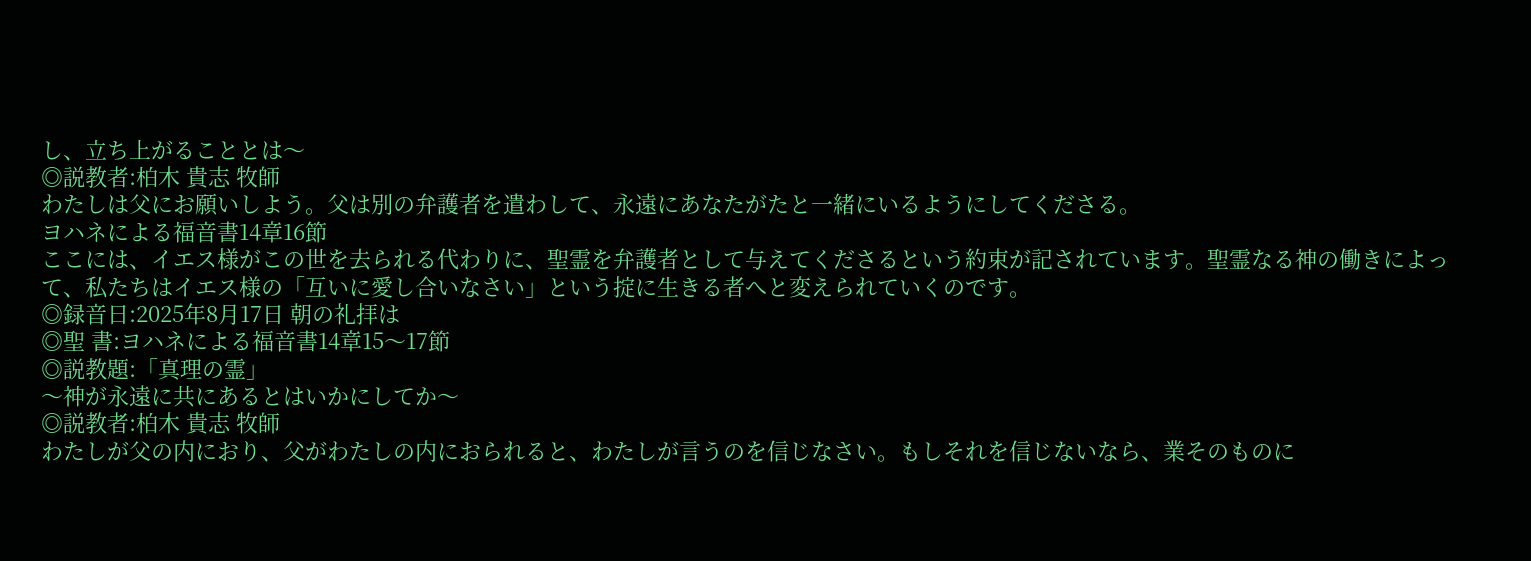し、立ち上がることとは〜
◎説教者:柏木 貴志 牧師
わたしは父にお願いしよう。父は別の弁護者を遣わして、永遠にあなたがたと一緒にいるようにしてくださる。
ヨハネによる福音書14章16節
ここには、イエス様がこの世を去られる代わりに、聖霊を弁護者として与えてくださるという約束が記されています。聖霊なる神の働きによって、私たちはイエス様の「互いに愛し合いなさい」という掟に生きる者へと変えられていくのです。
◎録音日:2025年8月17日 朝の礼拝は
◎聖 書:ヨハネによる福音書14章15〜17節
◎説教題:「真理の霊」
〜神が永遠に共にあるとはいかにしてか〜
◎説教者:柏木 貴志 牧師
わたしが父の内におり、父がわたしの内におられると、わたしが言うのを信じなさい。もしそれを信じないなら、業そのものに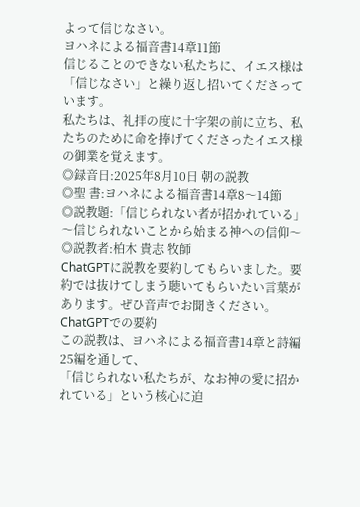よって信じなさい。
ヨハネによる福音書14章11節
信じることのできない私たちに、イエス様は「信じなさい」と繰り返し招いてくださっています。
私たちは、礼拝の度に十字架の前に立ち、私たちのために命を捧げてくださったイエス様の御業を覚えます。
◎録音日:2025年8月10日 朝の説教
◎聖 書:ヨハネによる福音書14章8〜14節
◎説教題:「信じられない者が招かれている」
〜信じられないことから始まる神への信仰〜
◎説教者:柏木 貴志 牧師
ChatGPTに説教を要約してもらいました。要約では抜けてしまう聴いてもらいたい言葉があります。ぜひ音声でお聞きください。
ChatGPTでの要約
この説教は、ヨハネによる福音書14章と詩編25編を通して、
「信じられない私たちが、なお神の愛に招かれている」という核心に迫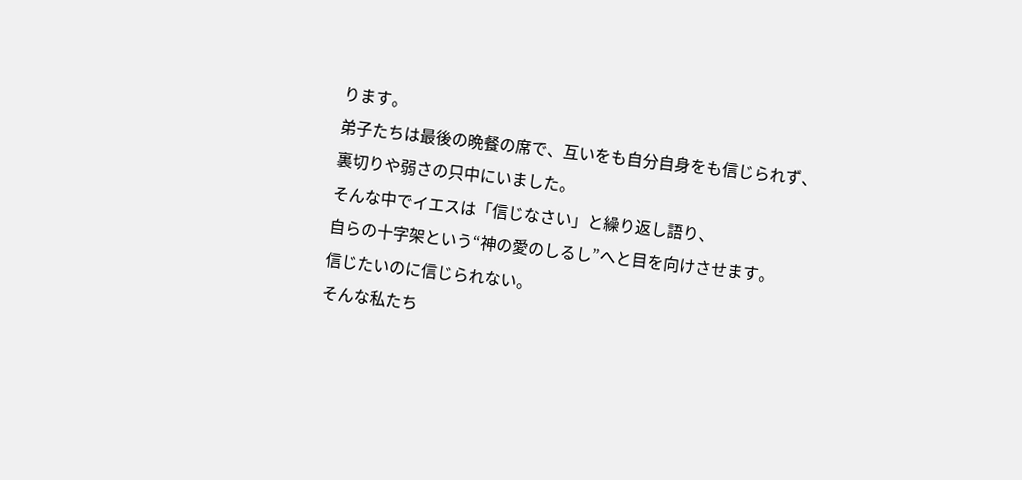ります。
弟子たちは最後の晩餐の席で、互いをも自分自身をも信じられず、
裏切りや弱さの只中にいました。
そんな中でイエスは「信じなさい」と繰り返し語り、
自らの十字架という“神の愛のしるし”へと目を向けさせます。
信じたいのに信じられない。
そんな私たち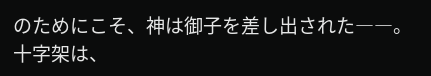のためにこそ、神は御子を差し出された――。
十字架は、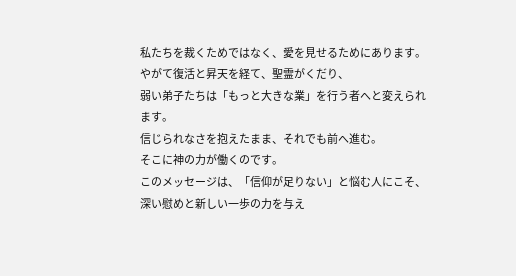私たちを裁くためではなく、愛を見せるためにあります。
やがて復活と昇天を経て、聖霊がくだり、
弱い弟子たちは「もっと大きな業」を行う者へと変えられます。
信じられなさを抱えたまま、それでも前へ進む。
そこに神の力が働くのです。
このメッセージは、「信仰が足りない」と悩む人にこそ、深い慰めと新しい一歩の力を与え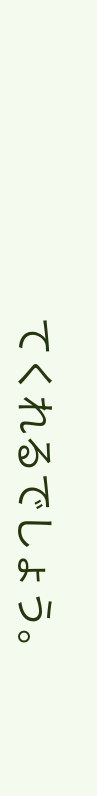てくれるでしょう。